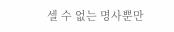셀 수 없는 명사뿐만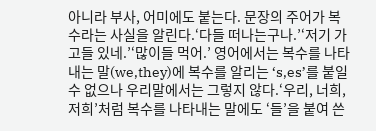아니라 부사, 어미에도 붙는다. 문장의 주어가 복수라는 사실을 알린다.‘다들 떠나는구나.’‘저기 가고들 있네.’‘많이들 먹어.’ 영어에서는 복수를 나타내는 말(we,they)에 복수를 알리는 ‘s,es’를 붙일 수 없으나 우리말에서는 그렇지 않다.‘우리, 너희, 저희’처럼 복수를 나타내는 말에도 ‘들’을 붙여 쓴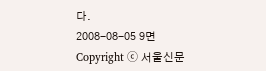다.
2008-08-05 9면
Copyright ⓒ 서울신문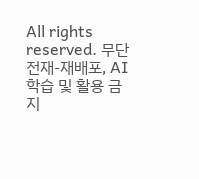All rights reserved. 무단 전재-재배포, AI 학습 및 활용 금지